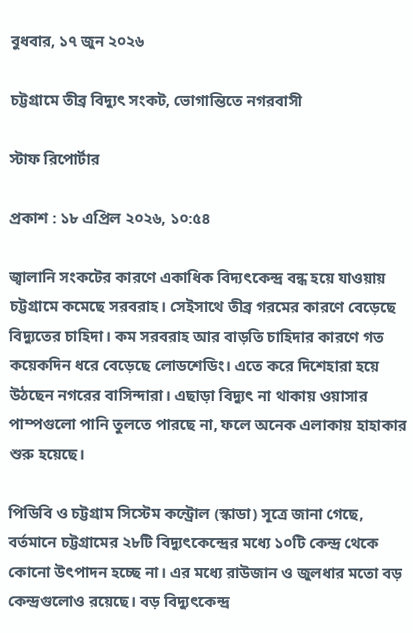বুধবার, ১৭ জুন ২০২৬

চট্টগ্রামে তীব্র বিদ্যুৎ সংকট, ভোগান্তিতে নগরবাসী

স্টাফ রিপোর্টার

প্রকাশ : ১৮ এপ্রিল ২০২৬, ১০:৫৪

জ্বালানি সংকটের কারণে একাধিক বিদ্যৎকেন্দ্র বন্ধ হয়ে যাওয়ায় চট্টগ্রামে কমেছে সরবরাহ। সেইসাথে তীব্র গরমের কারণে বেড়েছে বিদ্যুতের চাহিদা। কম সরবরাহ আর বাড়তি চাহিদার কারণে গত কয়েকদিন ধরে বেড়েছে লোডশেডিং। এতে করে দিশেহারা হয়ে উঠছেন নগরের বাসিন্দারা। এছাড়া বিদ্যুৎ না থাকায় ওয়াসার পাম্পগুলো পানি তুলতে পারছে না, ফলে অনেক এলাকায় হাহাকার শুরু হয়েছে।

পিডিবি ও চট্টগ্রাম সিস্টেম কন্ট্রোল (স্কাডা) সূত্রে জানা গেছে, বর্তমানে চট্টগ্রামের ২৮টি বিদ্যুৎকেন্দ্রের মধ্যে ১০টি কেন্দ্র থেকে কোনো উৎপাদন হচ্ছে না। এর মধ্যে রাউজান ও জুলধার মতো বড় কেন্দ্রগুলোও রয়েছে। বড় বিদ্যুৎকেন্দ্র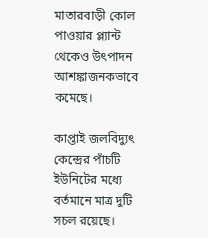মাতারবাড়ী কোল পাওয়ার প্ল্যান্ট থেকেও উৎপাদন আশঙ্কাজনকভাবে কমেছে।

কাপ্তাই জলবিদ্যুৎ কেন্দ্রের পাঁচটি ইউনিটের মধ্যে বর্তমানে মাত্র দুটি সচল রয়েছে।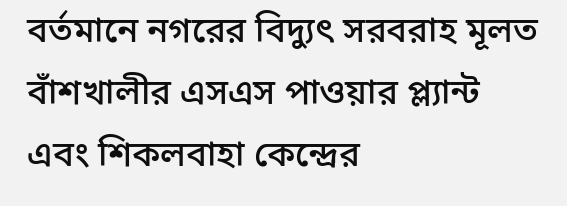বর্তমানে নগরের বিদ্যুৎ সরবরাহ মূলত বাঁশখালীর এসএস পাওয়ার প্ল্যান্ট এবং শিকলবাহা কেন্দ্রের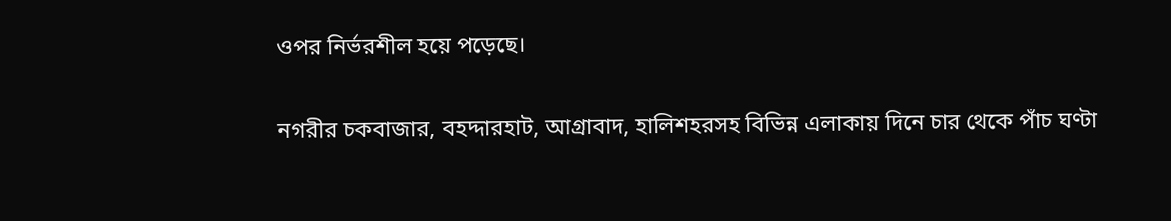ওপর নির্ভরশীল হয়ে পড়েছে।

নগরীর চকবাজার, বহদ্দারহাট, আগ্রাবাদ, হালিশহরসহ বিভিন্ন এলাকায় দিনে চার থেকে পাঁচ ঘণ্টা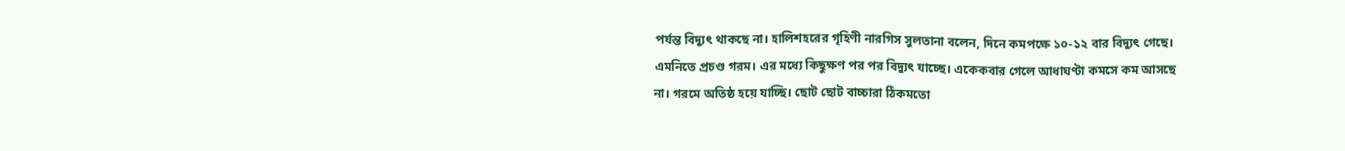পর্যন্ত বিদ্যুৎ থাকছে না। হালিশহরের গৃহিণী নারগিস সুলতানা বলেন, দিনে কমপক্ষে ১০-১২ বার বিদ্যুৎ গেছে। এমনিতে প্রচণ্ড গরম। এর মধ্যে কিছুক্ষণ পর পর বিদ্যুৎ যাচ্ছে। একেকবার গেলে আধাঘণ্টা কমসে কম আসছে না। গরমে অতিষ্ঠ হয়ে যাচ্ছি। ছোট ছোট বাচ্চারা ঠিকমতো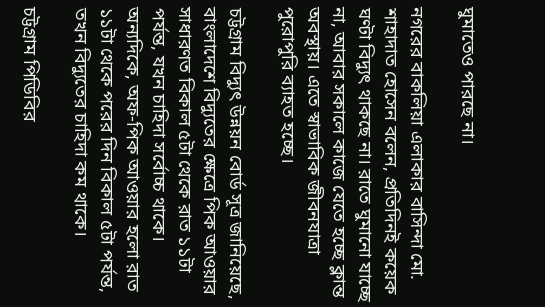ঘুমাতেও পারছে না।

নগরের বাকলিয়া এলাকার বাসিন্দা মো. শাহাদাত হোসেন বলেন, প্রতিদিনই কয়েক ঘণ্টা বিদ্যুৎ থাকছে না। রাতে ঘুমানো যাচ্ছে না, আবার সকালে কাজে যেতে হচ্ছে ক্লান্ত অবস্থায়। এতে স্বাভাবিক জীবনযাত্রা পুরোপুরি ব্যাহত হচ্ছে।

চট্টগ্রাম বিদ্যুৎ উন্নয়ন বোর্ড সূত্র জানিয়েছে, বাংলাদেশে বিদ্যুতের ক্ষেত্রে পিক আওয়ার সাধারণত বিকাল ৫টা থেকে রাত ১১টা পর্যন্ত, যখন চাহিদা সর্বোচ্চ থাকে। অন্যদিকে, অফ-পিক আওয়ার হলো রাত ১১টা থেকে পরের দিন বিকাল ৫টা পর্যন্ত, তখন বিদ্যুতের চাহিদা কম থাকে।

চট্টগ্রাম পিডিবির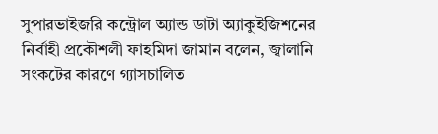সুপারভাইজরি কন্ট্রোল অ্যান্ড ডাটা অ্যাকুইজিশনের নির্বাহী প্রকৌশলী ফাহমিদা জামান বলেন, জ্বালানি সংকটের কারণে গ্যাসচালিত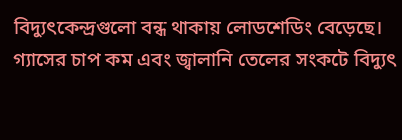বিদ্যুৎকেন্দ্রগুলো বন্ধ থাকায় লোডশেডিং বেড়েছে। গ্যাসের চাপ কম এবং জ্বালানি তেলের সংকটে বিদ্যুৎ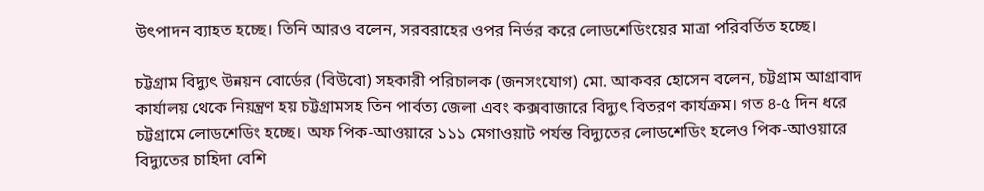উৎপাদন ব্যাহত হচ্ছে। তিনি আরও বলেন, সরবরাহের ওপর নির্ভর করে লোডশেডিংয়ের মাত্রা পরিবর্তিত হচ্ছে।

চট্টগ্রাম বিদ্যুৎ উন্নয়ন বোর্ডের (বিউবো) সহকারী পরিচালক (জনসংযোগ) মো. আকবর হোসেন বলেন, চট্টগ্রাম আগ্রাবাদ কার্যালয় থেকে নিয়ন্ত্রণ হয় চট্টগ্রামসহ তিন পার্বত্য জেলা এবং কক্সবাজারে বিদ্যুৎ বিতরণ কার্যক্রম। গত ৪-৫ দিন ধরে চট্টগ্রামে লোডশেডিং হচ্ছে। অফ পিক-আওয়ারে ১১১ মেগাওয়াট পর্যন্ত বিদ্যুতের লোডশেডিং হলেও পিক-আওয়ারে বিদ্যুতের চাহিদা বেশি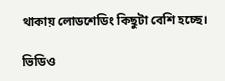থাকায় লোডশেডিং কিছুটা বেশি হচ্ছে।

ভিডিও